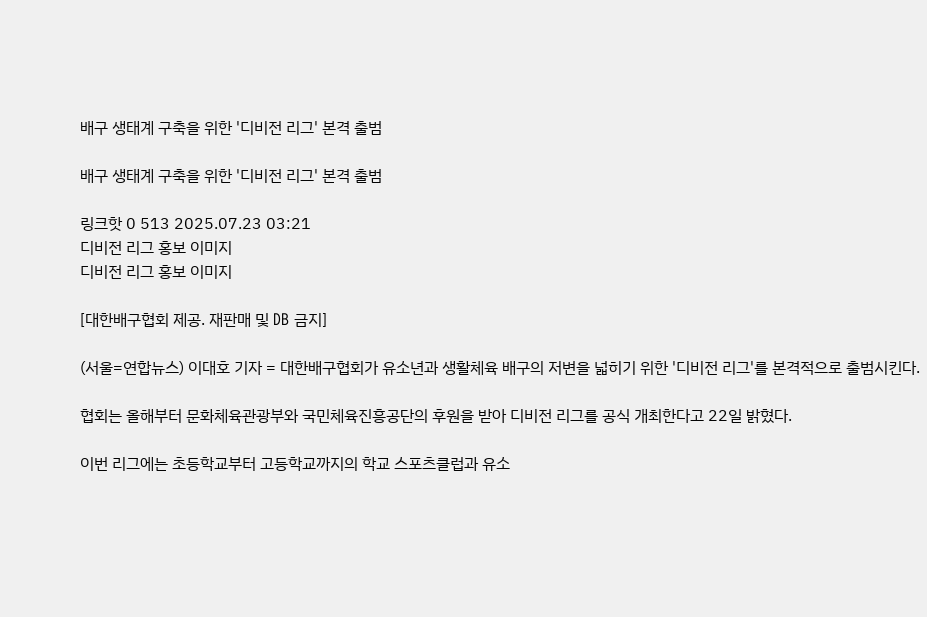배구 생태계 구축을 위한 '디비전 리그' 본격 출범

배구 생태계 구축을 위한 '디비전 리그' 본격 출범

링크핫 0 513 2025.07.23 03:21
디비전 리그 홍보 이미지
디비전 리그 홍보 이미지

[대한배구협회 제공. 재판매 및 DB 금지]

(서울=연합뉴스) 이대호 기자 = 대한배구협회가 유소년과 생활체육 배구의 저변을 넓히기 위한 '디비전 리그'를 본격적으로 출범시킨다.

협회는 올해부터 문화체육관광부와 국민체육진흥공단의 후원을 받아 디비전 리그를 공식 개최한다고 22일 밝혔다.

이번 리그에는 초등학교부터 고등학교까지의 학교 스포츠클럽과 유소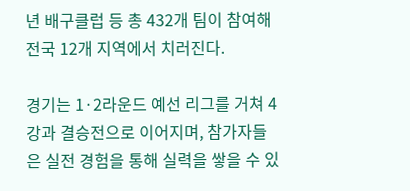년 배구클럽 등 총 432개 팀이 참여해 전국 12개 지역에서 치러진다.

경기는 1·2라운드 예선 리그를 거쳐 4강과 결승전으로 이어지며, 참가자들은 실전 경험을 통해 실력을 쌓을 수 있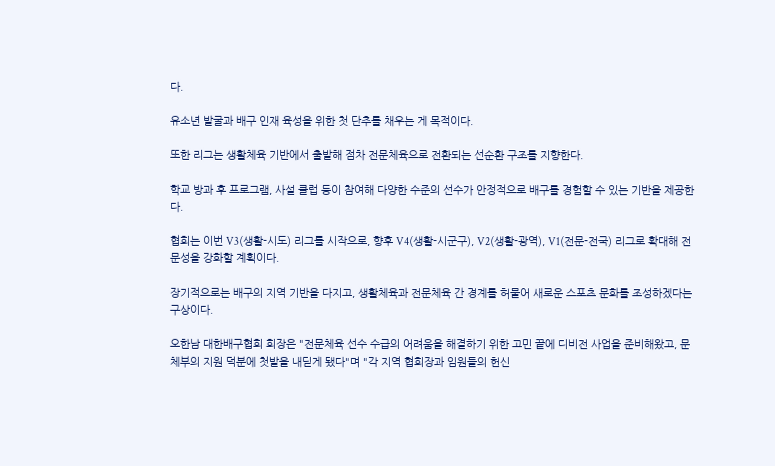다.

유소년 발굴과 배구 인재 육성을 위한 첫 단추를 채우는 게 목적이다.

또한 리그는 생활체육 기반에서 출발해 점차 전문체육으로 전환되는 선순환 구조를 지향한다.

학교 방과 후 프로그램, 사설 클럽 등이 참여해 다양한 수준의 선수가 안정적으로 배구를 경험할 수 있는 기반을 제공한다.

협회는 이번 V3(생활-시도) 리그를 시작으로, 향후 V4(생활-시군구), V2(생활-광역), V1(전문-전국) 리그로 확대해 전문성을 강화할 계획이다.

장기적으로는 배구의 지역 기반을 다지고, 생활체육과 전문체육 간 경계를 허물어 새로운 스포츠 문화를 조성하겠다는 구상이다.

오한남 대한배구협회 회장은 "전문체육 선수 수급의 어려움을 해결하기 위한 고민 끝에 디비전 사업을 준비해왔고, 문체부의 지원 덕분에 첫발을 내딛게 됐다"며 "각 지역 협회장과 임원들의 헌신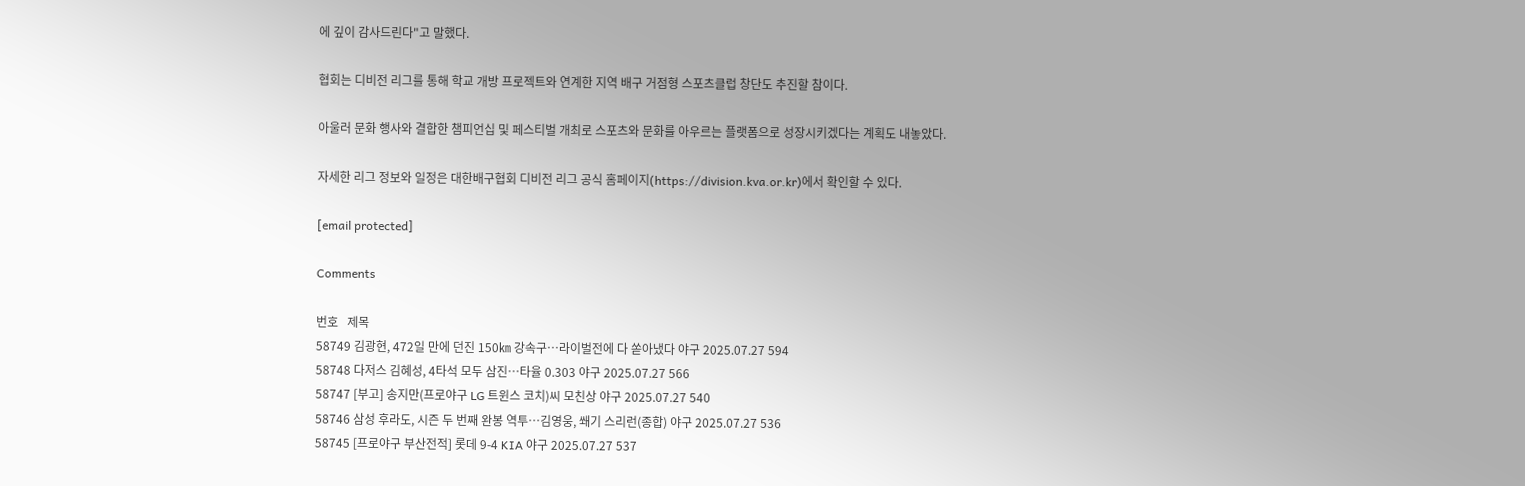에 깊이 감사드린다"고 말했다.

협회는 디비전 리그를 통해 학교 개방 프로젝트와 연계한 지역 배구 거점형 스포츠클럽 창단도 추진할 참이다.

아울러 문화 행사와 결합한 챔피언십 및 페스티벌 개최로 스포츠와 문화를 아우르는 플랫폼으로 성장시키겠다는 계획도 내놓았다.

자세한 리그 정보와 일정은 대한배구협회 디비전 리그 공식 홈페이지(https://division.kva.or.kr)에서 확인할 수 있다.

[email protected]

Comments

번호   제목
58749 김광현, 472일 만에 던진 150㎞ 강속구…라이벌전에 다 쏟아냈다 야구 2025.07.27 594
58748 다저스 김혜성, 4타석 모두 삼진…타율 0.303 야구 2025.07.27 566
58747 [부고] 송지만(프로야구 LG 트윈스 코치)씨 모친상 야구 2025.07.27 540
58746 삼성 후라도, 시즌 두 번째 완봉 역투…김영웅, 쐐기 스리런(종합) 야구 2025.07.27 536
58745 [프로야구 부산전적] 롯데 9-4 KIA 야구 2025.07.27 537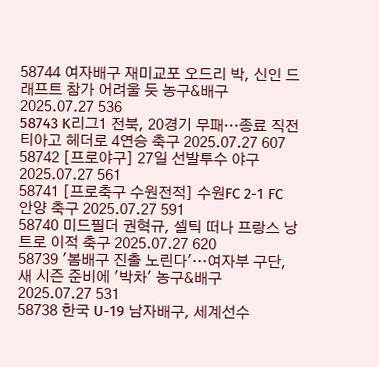58744 여자배구 재미교포 오드리 박, 신인 드래프트 참가 어려울 듯 농구&배구 2025.07.27 536
58743 K리그1 전북, 20경기 무패…종료 직전 티아고 헤더로 4연승 축구 2025.07.27 607
58742 [프로야구] 27일 선발투수 야구 2025.07.27 561
58741 [프로축구 수원전적] 수원FC 2-1 FC안양 축구 2025.07.27 591
58740 미드필더 권혁규, 셀틱 떠나 프랑스 낭트로 이적 축구 2025.07.27 620
58739 '봄배구 진출 노린다'…여자부 구단, 새 시즌 준비에 '박차' 농구&배구 2025.07.27 531
58738 한국 U-19 남자배구, 세계선수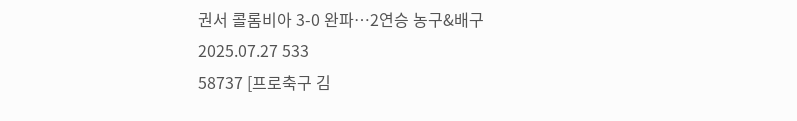권서 콜롬비아 3-0 완파…2연승 농구&배구 2025.07.27 533
58737 [프로축구 김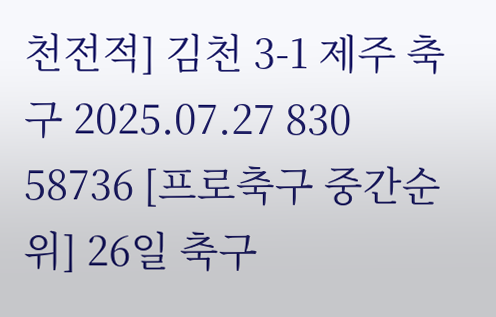천전적] 김천 3-1 제주 축구 2025.07.27 830
58736 [프로축구 중간순위] 26일 축구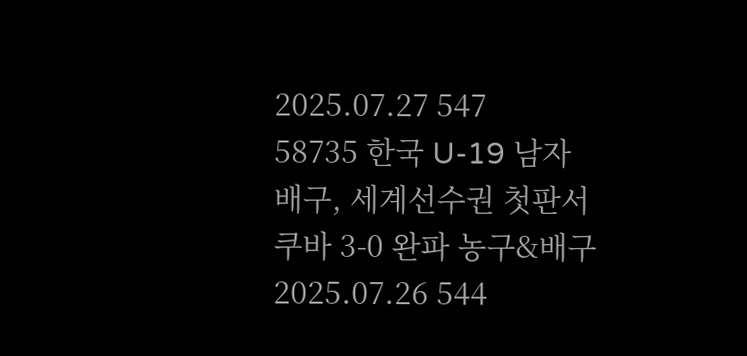2025.07.27 547
58735 한국 U-19 남자배구, 세계선수권 첫판서 쿠바 3-0 완파 농구&배구 2025.07.26 544